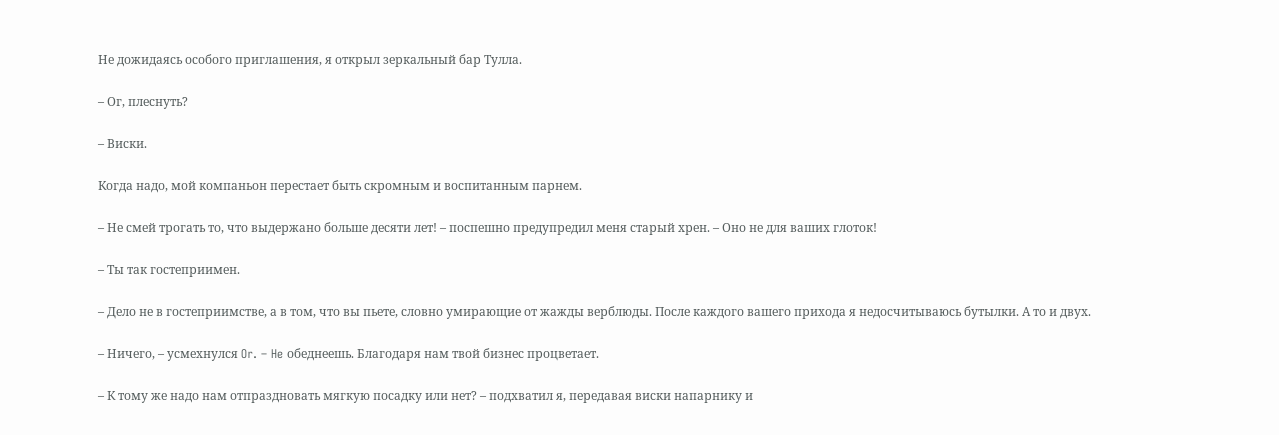Не дожидаясь особого приглашения, я открыл зеркальный бар Тулла.

– Ог, плеснуть?

– Виски.

Когда надо, мой компаньон перестает быть скромным и воспитанным парнем.

– Не смей трогать то, что выдержано больше десяти лет! – поспешно предупредил меня старый хрен. – Оно не для ваших глоток!

– Ты так гостеприимен.

– Дело не в гостеприимстве, а в том, что вы пьете, словно умирающие от жажды верблюды. После каждого вашего прихода я недосчитываюсь бутылки. А то и двух.

– Ничего, – усмехнулся Or. – He обеднеешь. Благодаря нам твой бизнес процветает.

– К тому же надо нам отпраздновать мягкую посадку или нет? – подхватил я, передавая виски напарнику и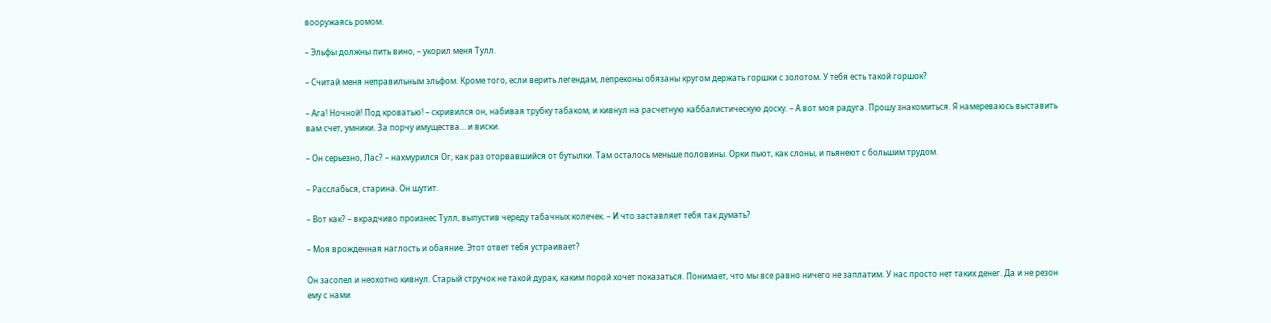вооружаясь ромом.

– Эльфы должны пить вино, – укорил меня Тулл.

– Считай меня неправильным эльфом. Кроме того, если верить легендам, лепреконы обязаны кругом держать горшки с золотом. У тебя есть такой горшок?

– Ага! Ночной! Под кроватью! – скривился он, набивая трубку табаком, и кивнул на расчетную каббалистическую доску. – А вот моя радуга. Прошу знакомиться. Я намереваюсь выставить вам счет, умники. За порчу имущества… и виски.

– Он серьезно, Лас? – нахмурился Ог, как раз оторвавшийся от бутылки. Там осталось меньше половины. Орки пьют, как слоны, и пьянеют с большим трудом.

– Расслабься, старина. Он шутит.

– Вот как? – вкрадчиво произнес Тулл, выпустив череду табачных колечек. – И что заставляет тебя так думать?

– Моя врожденная наглость и обаяние. Этот ответ тебя устраивает?

Он засопел и неохотно кивнул. Старый стручок не такой дурак, каким порой хочет показаться. Понимает, что мы все равно ничего не заплатим. У нас просто нет таких денег. Да и не резон ему с нами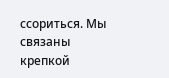ссориться. Мы связаны крепкой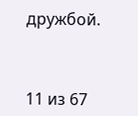дружбой.



11 из 67